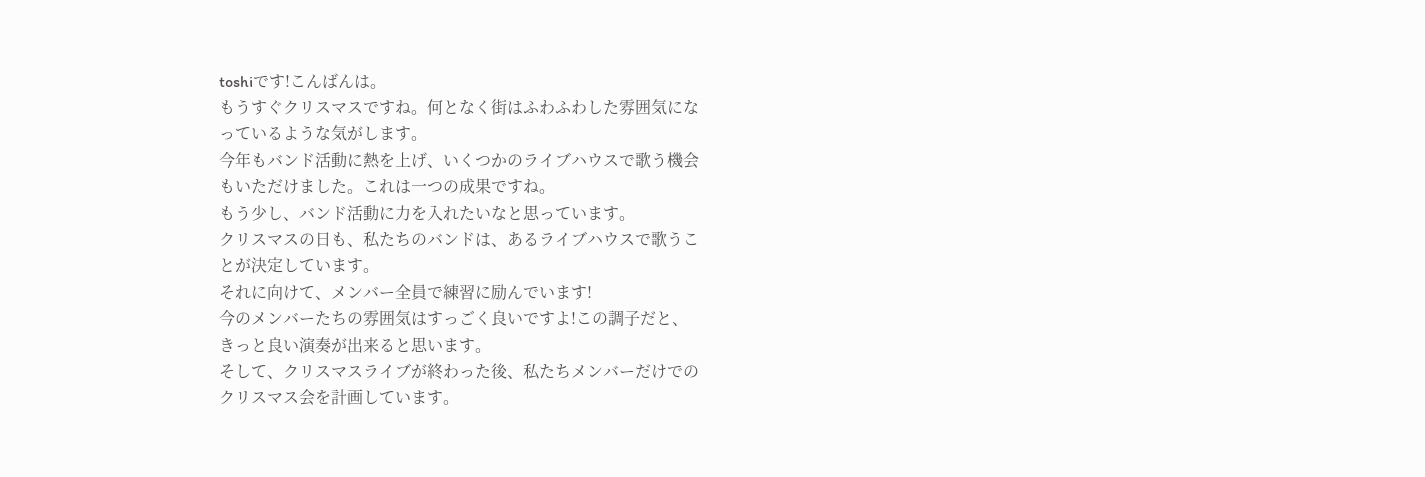toshiです!こんばんは。
もうすぐクリスマスですね。何となく街はふわふわした雰囲気にな
っているような気がします。
今年もバンド活動に熱を上げ、いくつかのライブハウスで歌う機会
もいただけました。これは一つの成果ですね。
もう少し、バンド活動に力を入れたいなと思っています。
クリスマスの日も、私たちのバンドは、あるライブハウスで歌うこ
とが決定しています。
それに向けて、メンバー全員で練習に励んでいます!
今のメンバーたちの雰囲気はすっごく良いですよ!この調子だと、
きっと良い演奏が出来ると思います。
そして、クリスマスライブが終わった後、私たちメンバーだけでの
クリスマス会を計画しています。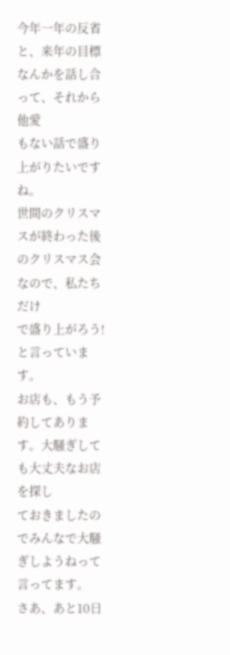今年一年の反省と、来年の目標なんかを話し合って、それから他愛
もない話で盛り上がりたいですね。
世間のクリスマスが終わった後のクリスマス会なので、私たちだけ
で盛り上がろう!と言っています。
お店も、もう予約してあります。大騒ぎしても大丈夫なお店を探し
ておきましたのでみんなで大騒ぎしようねって言ってます。
さあ、あと10日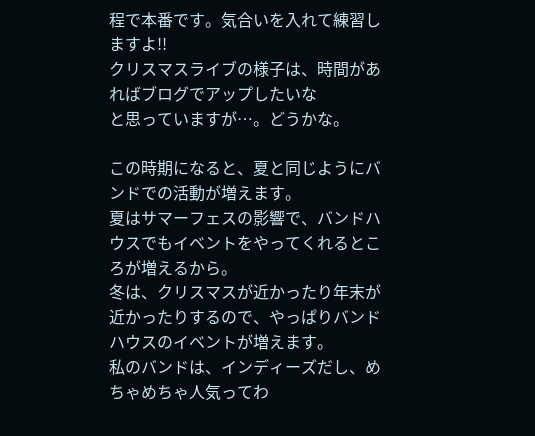程で本番です。気合いを入れて練習しますよ!!
クリスマスライブの様子は、時間があればブログでアップしたいな
と思っていますが…。どうかな。

この時期になると、夏と同じようにバンドでの活動が増えます。
夏はサマーフェスの影響で、バンドハウスでもイベントをやってくれるところが増えるから。
冬は、クリスマスが近かったり年末が近かったりするので、やっぱりバンドハウスのイベントが増えます。
私のバンドは、インディーズだし、めちゃめちゃ人気ってわ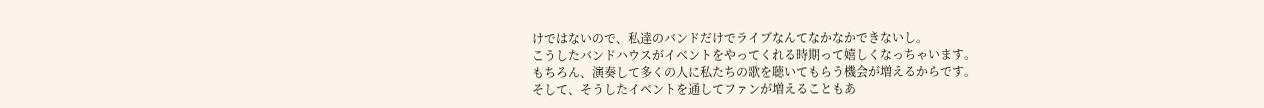けではないので、私達のバンドだけでライブなんてなかなかできないし。
こうしたバンドハウスがイベントをやってくれる時期って嬉しくなっちゃいます。
もちろん、演奏して多くの人に私たちの歌を聴いてもらう機会が増えるからです。
そして、そうしたイベントを通してファンが増えることもあ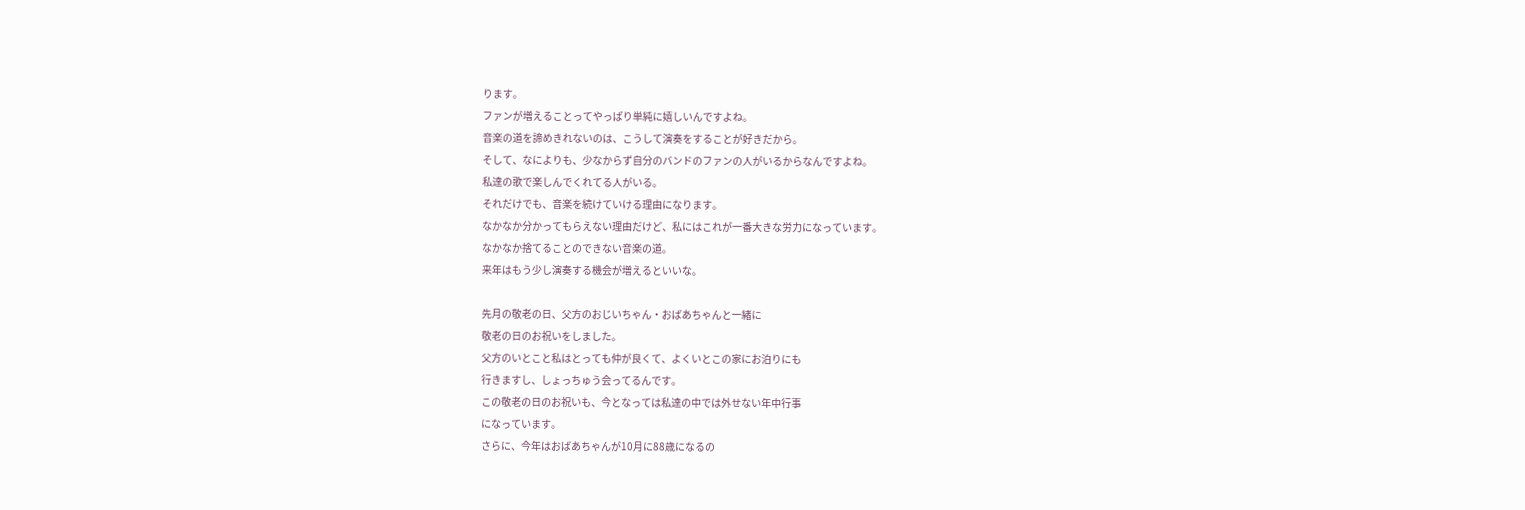ります。
ファンが増えることってやっぱり単純に嬉しいんですよね。
音楽の道を諦めきれないのは、こうして演奏をすることが好きだから。
そして、なによりも、少なからず自分のバンドのファンの人がいるからなんですよね。
私達の歌で楽しんでくれてる人がいる。
それだけでも、音楽を続けていける理由になります。
なかなか分かってもらえない理由だけど、私にはこれが一番大きな労力になっています。
なかなか捨てることのできない音楽の道。
来年はもう少し演奏する機会が増えるといいな。

先月の敬老の日、父方のおじいちゃん・おばあちゃんと一緒に
敬老の日のお祝いをしました。
父方のいとこと私はとっても仲が良くて、よくいとこの家にお泊りにも
行きますし、しょっちゅう会ってるんです。
この敬老の日のお祝いも、今となっては私達の中では外せない年中行事
になっています。
さらに、今年はおばあちゃんが10月に88歳になるの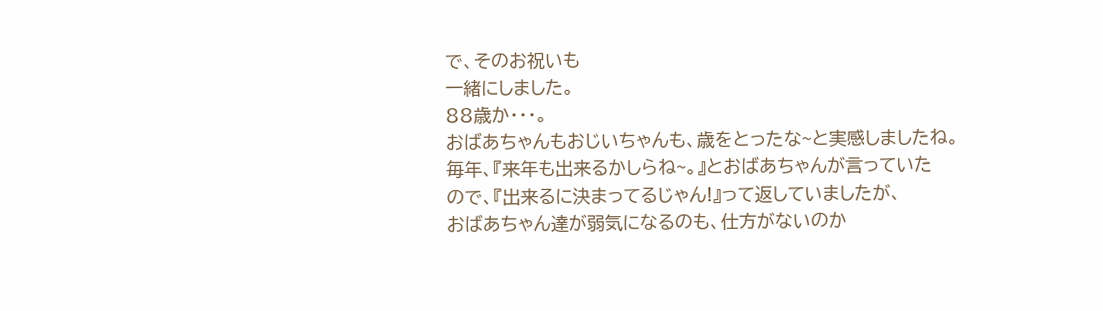で、そのお祝いも
一緒にしました。
88歳か・・・。
おばあちゃんもおじいちゃんも、歳をとったな~と実感しましたね。
毎年、『来年も出来るかしらね~。』とおばあちゃんが言っていた
ので、『出来るに決まってるじゃん!』って返していましたが、
おばあちゃん達が弱気になるのも、仕方がないのか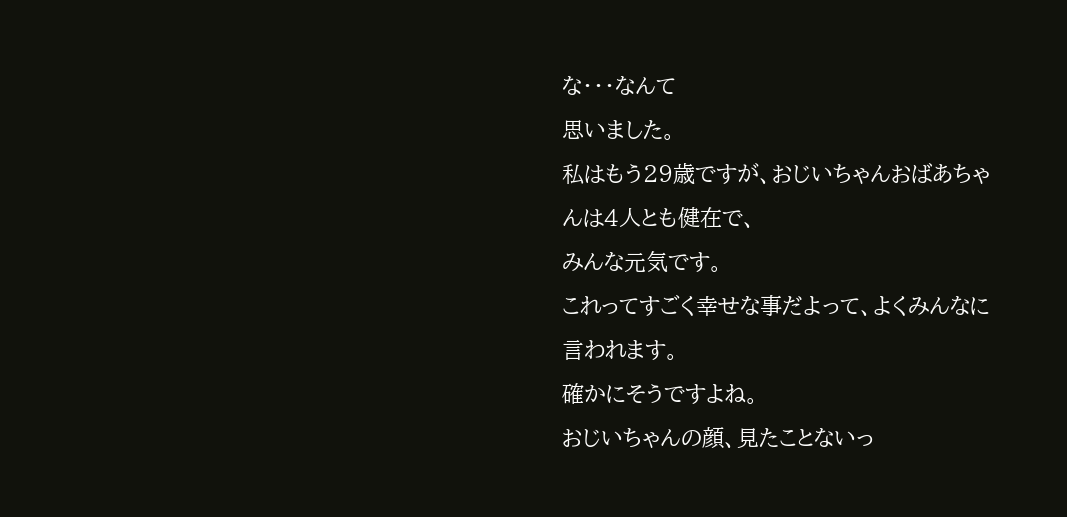な・・・なんて
思いました。
私はもう29歳ですが、おじいちゃんおばあちゃんは4人とも健在で、
みんな元気です。
これってすごく幸せな事だよって、よくみんなに言われます。
確かにそうですよね。
おじいちゃんの顔、見たことないっ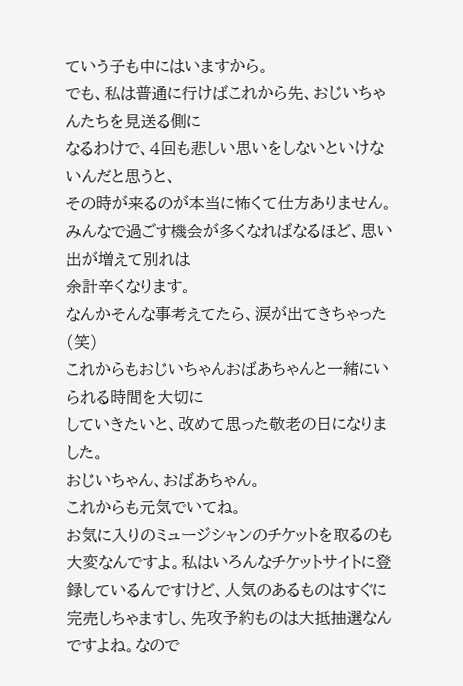ていう子も中にはいますから。
でも、私は普通に行けばこれから先、おじいちゃんたちを見送る側に
なるわけで、4回も悲しい思いをしないといけないんだと思うと、
その時が来るのが本当に怖くて仕方ありません。
みんなで過ごす機会が多くなればなるほど、思い出が増えて別れは
余計辛くなります。
なんかそんな事考えてたら、涙が出てきちゃった(笑)
これからもおじいちゃんおばあちゃんと一緒にいられる時間を大切に
していきたいと、改めて思った敬老の日になりました。
おじいちゃん、おばあちゃん。
これからも元気でいてね。
お気に入りのミュージシャンのチケットを取るのも大変なんですよ。私はいろんなチケットサイトに登録しているんですけど、人気のあるものはすぐに完売しちゃますし、先攻予約ものは大抵抽選なんですよね。なので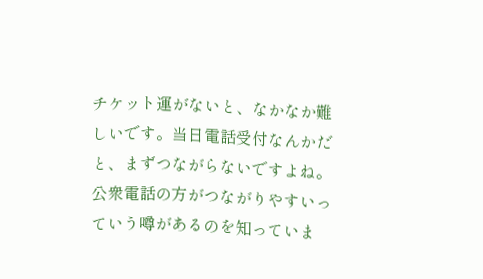チケット運がないと、なかなか難しいです。当日電話受付なんかだと、まずつながらないですよね。公衆電話の方がつながりやすいっていう噂があるのを知っていま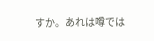すか。あれは噂では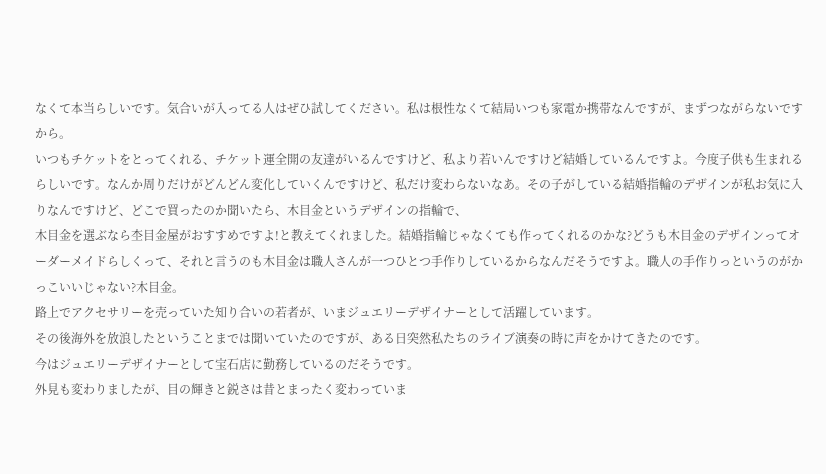なくて本当らしいです。気合いが入ってる人はぜひ試してください。私は根性なくて結局いつも家電か携帯なんですが、まずつながらないですから。
いつもチケットをとってくれる、チケット運全開の友達がいるんですけど、私より若いんですけど結婚しているんですよ。今度子供も生まれるらしいです。なんか周りだけがどんどん変化していくんですけど、私だけ変わらないなあ。その子がしている結婚指輪のデザインが私お気に入りなんですけど、どこで買ったのか聞いたら、木目金というデザインの指輪で、
木目金を選ぶなら杢目金屋がおすすめですよ!と教えてくれました。結婚指輪じゃなくても作ってくれるのかな?どうも木目金のデザインってオーダーメイドらしくって、それと言うのも木目金は職人さんが一つひとつ手作りしているからなんだそうですよ。職人の手作りっというのがかっこいいじゃない?木目金。
路上でアクセサリーを売っていた知り合いの若者が、いまジュエリーデザイナーとして活躍しています。
その後海外を放浪したということまでは聞いていたのですが、ある日突然私たちのライブ演奏の時に声をかけてきたのです。
今はジュエリーデザイナーとして宝石店に勤務しているのだそうです。
外見も変わりましたが、目の輝きと鋭さは昔とまったく変わっていま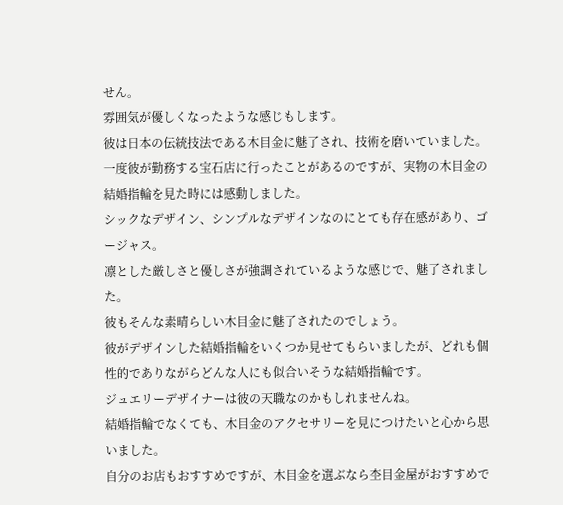せん。
雰囲気が優しくなったような感じもします。
彼は日本の伝統技法である木目金に魅了され、技術を磨いていました。
一度彼が勤務する宝石店に行ったことがあるのですが、実物の木目金の結婚指輪を見た時には感動しました。
シックなデザイン、シンプルなデザインなのにとても存在感があり、ゴージャス。
凛とした厳しさと優しさが強調されているような感じで、魅了されました。
彼もそんな素晴らしい木目金に魅了されたのでしょう。
彼がデザインした結婚指輪をいくつか見せてもらいましたが、どれも個性的でありながらどんな人にも似合いそうな結婚指輪です。
ジュエリーデザイナーは彼の天職なのかもしれませんね。
結婚指輪でなくても、木目金のアクセサリーを見につけたいと心から思いました。
自分のお店もおすすめですが、木目金を選ぶなら杢目金屋がおすすめで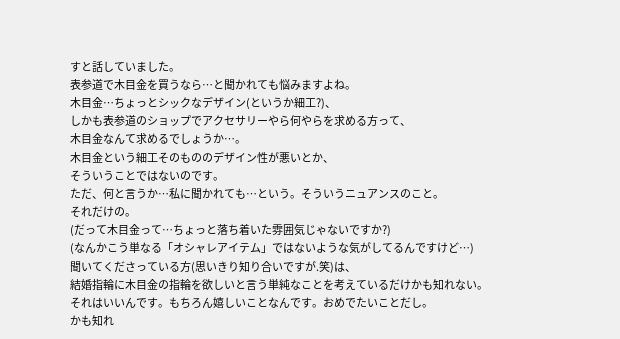すと話していました。
表参道で木目金を買うなら…と聞かれても悩みますよね。
木目金…ちょっとシックなデザイン(というか細工?)、
しかも表参道のショップでアクセサリーやら何やらを求める方って、
木目金なんて求めるでしょうか…。
木目金という細工そのもののデザイン性が悪いとか、
そういうことではないのです。
ただ、何と言うか…私に聞かれても…という。そういうニュアンスのこと。
それだけの。
(だって木目金って…ちょっと落ち着いた雰囲気じゃないですか?)
(なんかこう単なる「オシャレアイテム」ではないような気がしてるんですけど…)
聞いてくださっている方(思いきり知り合いですが.笑)は、
結婚指輪に木目金の指輪を欲しいと言う単純なことを考えているだけかも知れない。
それはいいんです。もちろん嬉しいことなんです。おめでたいことだし。
かも知れ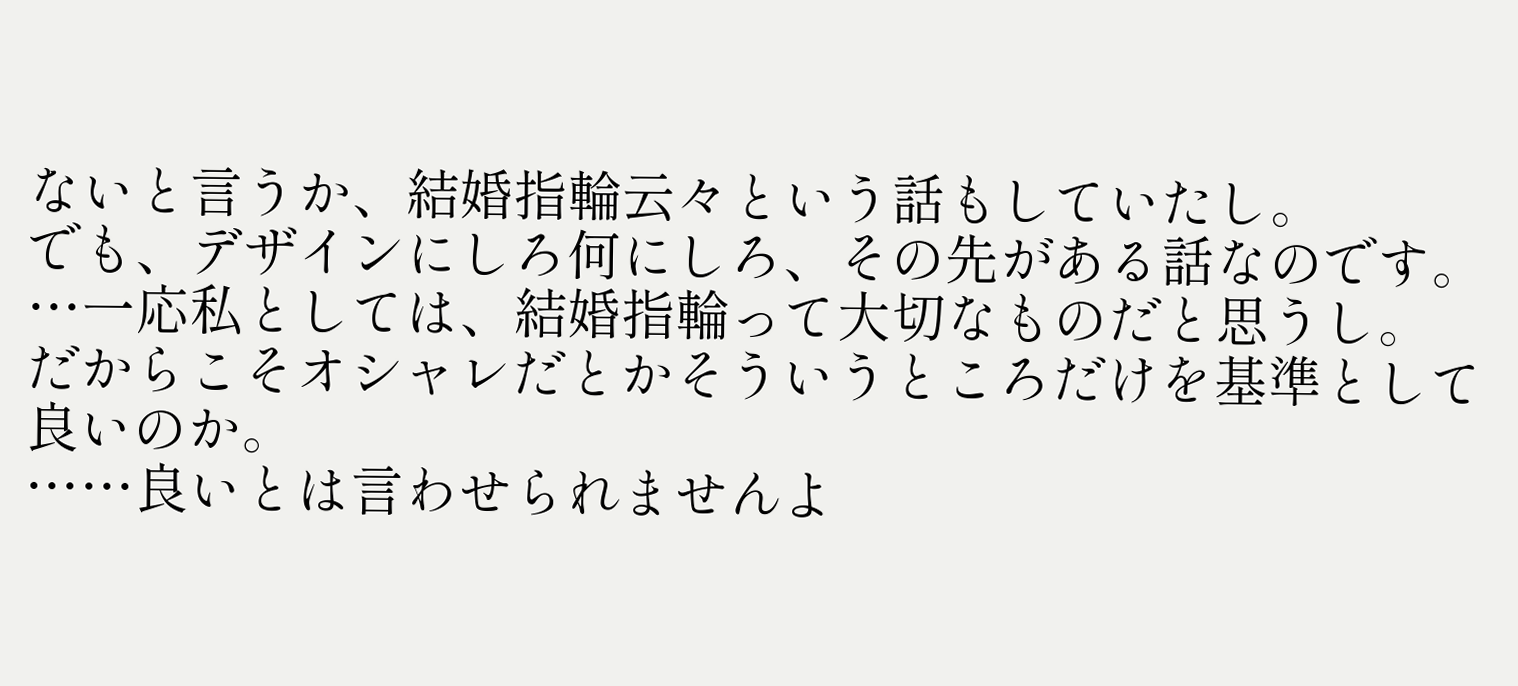ないと言うか、結婚指輪云々という話もしていたし。
でも、デザインにしろ何にしろ、その先がある話なのです。
…一応私としては、結婚指輪って大切なものだと思うし。
だからこそオシャレだとかそういうところだけを基準として良いのか。
……良いとは言わせられませんよ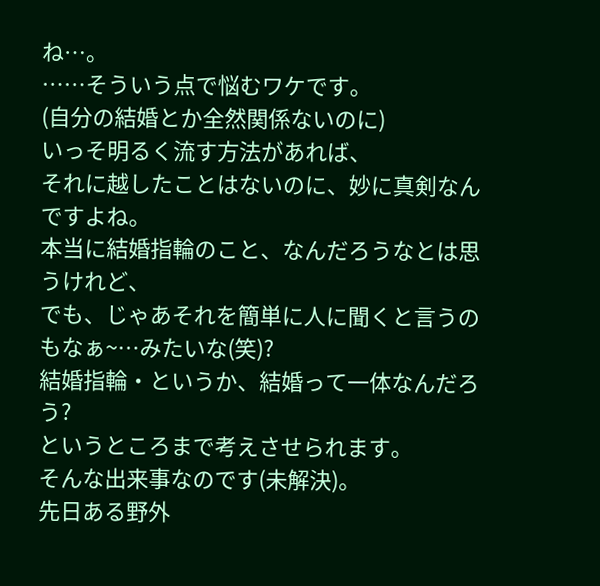ね…。
……そういう点で悩むワケです。
(自分の結婚とか全然関係ないのに)
いっそ明るく流す方法があれば、
それに越したことはないのに、妙に真剣なんですよね。
本当に結婚指輪のこと、なんだろうなとは思うけれど、
でも、じゃあそれを簡単に人に聞くと言うのもなぁ~…みたいな(笑)?
結婚指輪・というか、結婚って一体なんだろう?
というところまで考えさせられます。
そんな出来事なのです(未解決)。
先日ある野外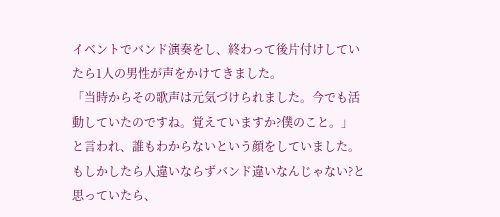イベントでバンド演奏をし、終わって後片付けしていたら1人の男性が声をかけてきました。
「当時からその歌声は元気づけられました。今でも活動していたのですね。覚えていますか?僕のこと。」
と言われ、誰もわからないという顔をしていました。
もしかしたら人違いならずバンド違いなんじゃない?と思っていたら、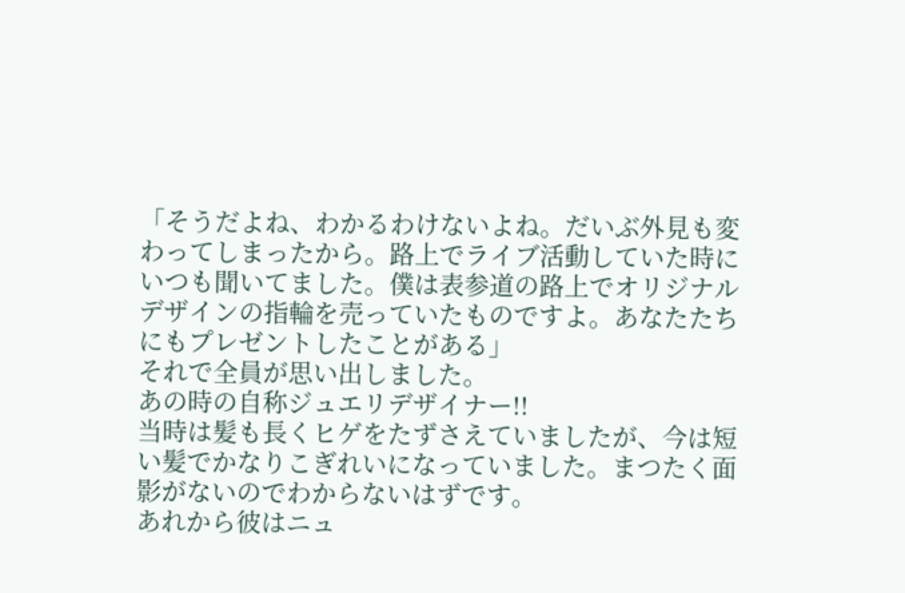「そうだよね、わかるわけないよね。だいぶ外見も変わってしまったから。路上でライブ活動していた時にいつも聞いてました。僕は表参道の路上でオリジナルデザインの指輪を売っていたものですよ。あなたたちにもプレゼントしたことがある」
それで全員が思い出しました。
あの時の自称ジュエリデザイナー!!
当時は髪も長くヒゲをたずさえていましたが、今は短い髪でかなりこぎれいになっていました。まつたく面影がないのでわからないはずです。
あれから彼はニュ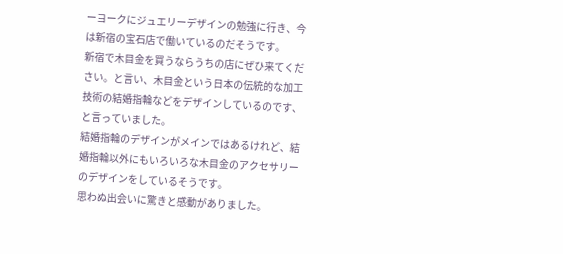ーヨークにジュエリーデザインの勉強に行き、今は新宿の宝石店で働いているのだそうです。
新宿で木目金を買うならうちの店にぜひ来てください。と言い、木目金という日本の伝統的な加工技術の結婚指輪などをデザインしているのです、と言っていました。
結婚指輪のデザインがメインではあるけれど、結婚指輪以外にもいろいろな木目金のアクセサリーのデザインをしているそうです。
思わぬ出会いに驚きと感動がありました。